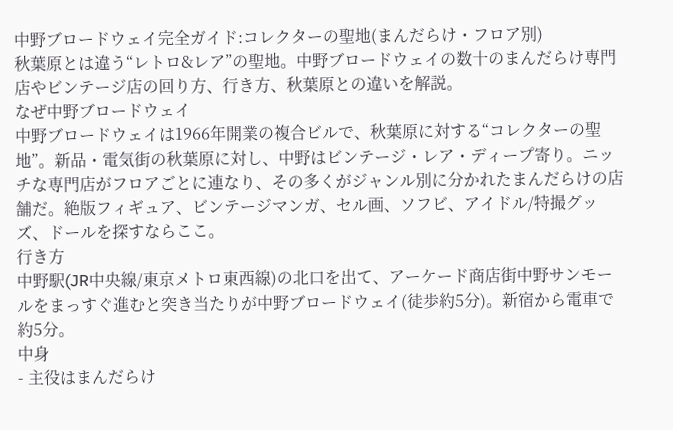中野ブロードウェイ完全ガイド:コレクターの聖地(まんだらけ・フロア別)
秋葉原とは違う“レトロ&レア”の聖地。中野ブロードウェイの数十のまんだらけ専門店やビンテージ店の回り方、行き方、秋葉原との違いを解説。
なぜ中野ブロードウェイ
中野ブロードウェイは1966年開業の複合ビルで、秋葉原に対する“コレクターの聖地”。新品・電気街の秋葉原に対し、中野はビンテージ・レア・ディープ寄り。ニッチな専門店がフロアごとに連なり、その多くがジャンル別に分かれたまんだらけの店舗だ。絶版フィギュア、ビンテージマンガ、セル画、ソフビ、アイドル/特撮グッズ、ドールを探すならここ。
行き方
中野駅(JR中央線/東京メトロ東西線)の北口を出て、アーケード商店街中野サンモールをまっすぐ進むと突き当たりが中野ブロードウェイ(徒歩約5分)。新宿から電車で約5分。
中身
- 主役はまんだらけ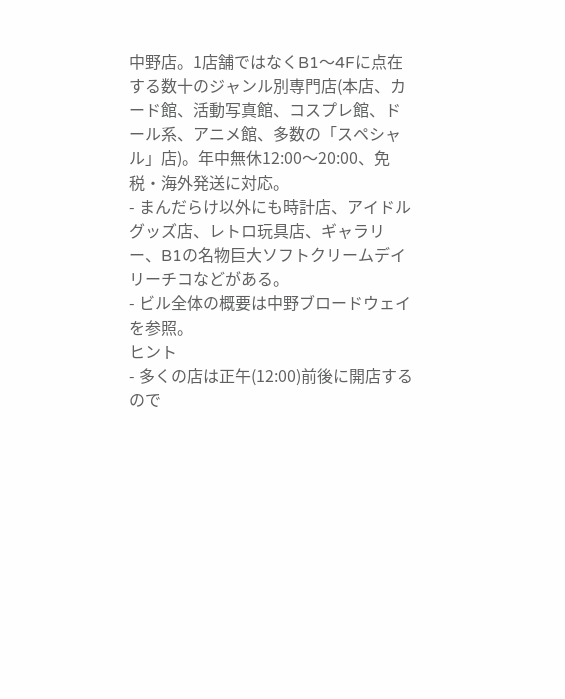中野店。1店舗ではなくB1〜4Fに点在する数十のジャンル別専門店(本店、カード館、活動写真館、コスプレ館、ドール系、アニメ館、多数の「スペシャル」店)。年中無休12:00〜20:00、免税・海外発送に対応。
- まんだらけ以外にも時計店、アイドルグッズ店、レトロ玩具店、ギャラリー、B1の名物巨大ソフトクリームデイリーチコなどがある。
- ビル全体の概要は中野ブロードウェイを参照。
ヒント
- 多くの店は正午(12:00)前後に開店するので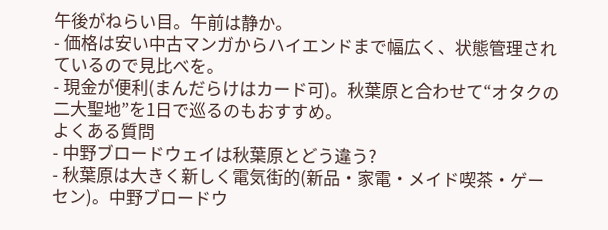午後がねらい目。午前は静か。
- 価格は安い中古マンガからハイエンドまで幅広く、状態管理されているので見比べを。
- 現金が便利(まんだらけはカード可)。秋葉原と合わせて“オタクの二大聖地”を1日で巡るのもおすすめ。
よくある質問
- 中野ブロードウェイは秋葉原とどう違う?
- 秋葉原は大きく新しく電気街的(新品・家電・メイド喫茶・ゲーセン)。中野ブロードウ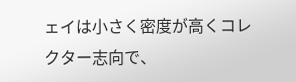ェイは小さく密度が高くコレクター志向で、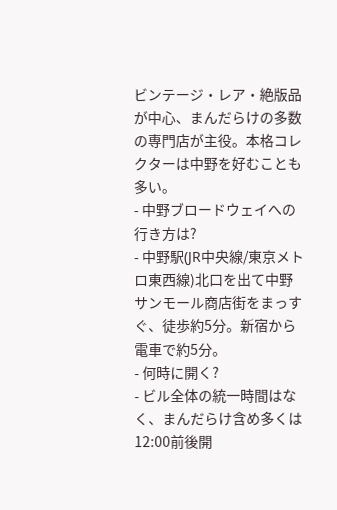ビンテージ・レア・絶版品が中心、まんだらけの多数の専門店が主役。本格コレクターは中野を好むことも多い。
- 中野ブロードウェイへの行き方は?
- 中野駅(JR中央線/東京メトロ東西線)北口を出て中野サンモール商店街をまっすぐ、徒歩約5分。新宿から電車で約5分。
- 何時に開く?
- ビル全体の統一時間はなく、まんだらけ含め多くは12:00前後開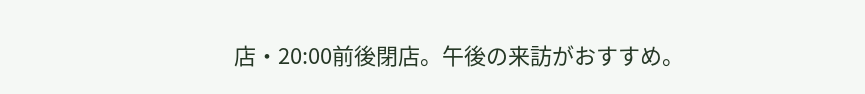店・20:00前後閉店。午後の来訪がおすすめ。